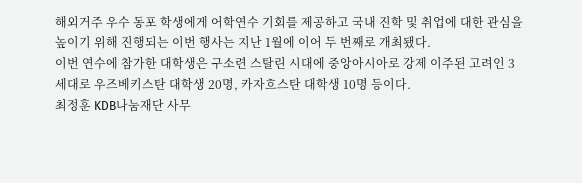해외거주 우수 동포 학생에게 어학연수 기회를 제공하고 국내 진학 및 취업에 대한 관심을 높이기 위해 진행되는 이번 행사는 지난 1월에 이어 두 번째로 개최됐다.
이번 연수에 참가한 대학생은 구소련 스탈린 시대에 중앙아시아로 강제 이주된 고려인 3세대로 우즈베키스탄 대학생 20명, 카자흐스탄 대학생 10명 등이다.
최정훈 KDB나눔재단 사무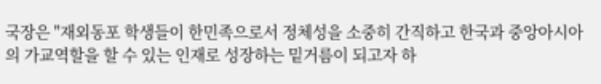국장은 "재외동포 학생들이 한민족으로서 정체성을 소중히 간직하고 한국과 중앙아시아의 가교역할을 할 수 있는 인재로 성장하는 밑거름이 되고자 하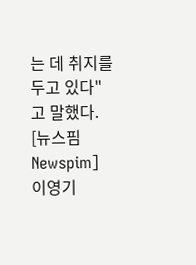는 데 취지를 두고 있다"고 말했다.
[뉴스핌 Newspim] 이영기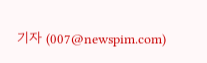기자 (007@newspim.com)